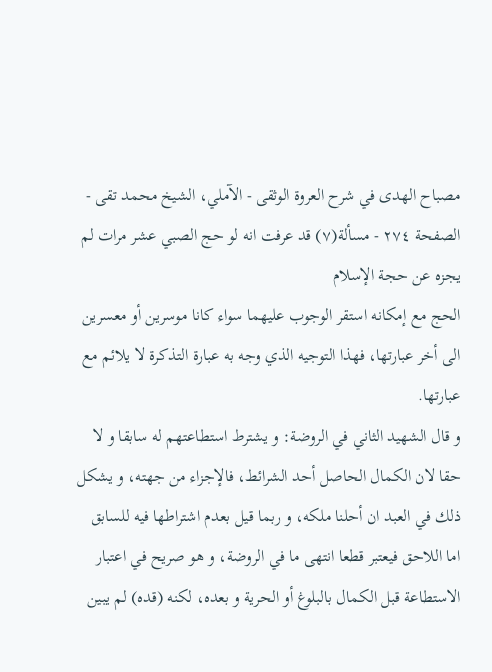مصباح الهدى في شرح العروة الوثقى - الآملي، الشيخ محمد تقى - الصفحة ٢٧٤ - مسألة(٧) قد عرفت انه لو حج الصبي عشر مرات لم يجزه عن حجة الإسلام
الحج مع إمكانه استقر الوجوب عليهما سواء كانا موسرين أو معسرين الى أخر عبارتها، فهذا التوجيه الذي وجه به عبارة التذكرة لا يلائم مع عبارتها.
و قال الشهيد الثاني في الروضة: و يشترط استطاعتهم له سابقا و لا حقا لان الكمال الحاصل أحد الشرائط، فالإجزاء من جهته، و يشكل ذلك في العبد ان أحلنا ملكه، و ربما قيل بعدم اشتراطها فيه للسابق اما اللاحق فيعتبر قطعا انتهى ما في الروضة، و هو صريح في اعتبار الاستطاعة قبل الكمال بالبلوغ أو الحرية و بعده، لكنه (قده) لم يبين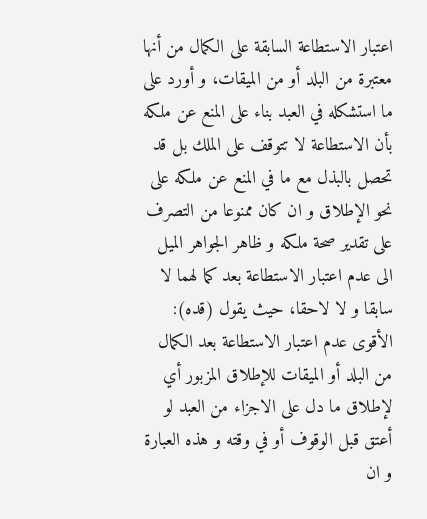اعتبار الاستطاعة السابقة على الكمال من أنها معتبرة من البلد أو من الميقات، و أورد على ما استشكله في العبد بناء على المنع عن ملكه بأن الاستطاعة لا تتوقف على الملك بل قد تحصل بالبذل مع ما في المنع عن ملكه على نحو الإطلاق و ان كان ممنوعا من التصرف على تقدير صحة ملكه و ظاهر الجواهر الميل الى عدم اعتبار الاستطاعة بعد كما لهما لا سابقا و لا لاحقا، حيث يقول (قده): الأقوى عدم اعتبار الاستطاعة بعد الكمال من البلد أو الميقات للإطلاق المزبور أي لإطلاق ما دل على الاجزاء من العبد لو أعتق قبل الوقوف أو في وقته و هذه العبارة و ان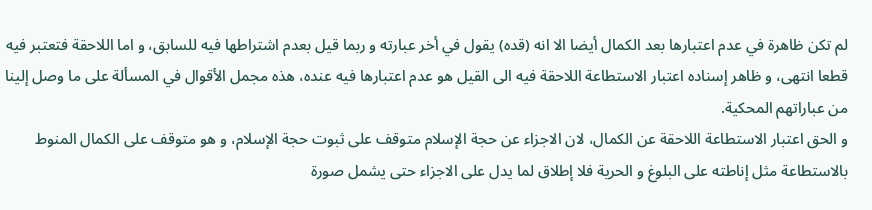لم تكن ظاهرة في عدم اعتبارها بعد الكمال أيضا الا انه (قده) يقول في أخر عبارته و ربما قيل بعدم اشتراطها فيه للسابق، و اما اللاحقة فتعتبر فيه قطعا انتهى، و ظاهر إسناده اعتبار الاستطاعة اللاحقة فيه الى القيل هو عدم اعتبارها فيه عنده، هذه مجمل الأقوال في المسألة على ما وصل إلينا من عباراتهم المحكية.
و الحق اعتبار الاستطاعة اللاحقة عن الكمال، لان الاجزاء عن حجة الإسلام متوقف على ثبوت حجة الإسلام، و هو متوقف على الكمال المنوط بالاستطاعة مثل إناطته على البلوغ و الحرية فلا إطلاق لما يدل على الاجزاء حتى يشمل صورة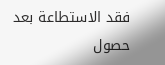فقد الاستطاعة بعد حصول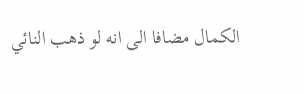الكمال مضافا الى انه لو ذهب النائي